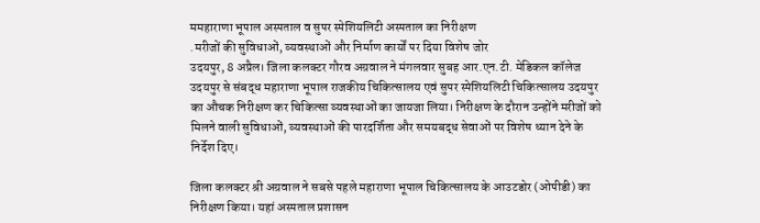ममहाराणा भूपाल अस्पताल व सुपर स्पेशियलिटी अस्पताल का निरीक्षण
.मरीजों की सुविधाओं, व्यवस्थाओं और निर्माण कार्यों पर दिया विशेष जोर
उदयपुर, 8 अप्रैल। जिला कलक्टर गौरव अग्रवाल ने मंगलवार सुबह आर.एन.टी. मेडिकल कॉलेज उदयपुर से संबद्ध महाराणा भूपाल राजकीय चिकित्सालय एवं सुपर स्पेशियलिटी चिकित्सालय उदयपुर का औचक निरीक्षण कर चिकित्सा व्यवस्थाओं का जायजा लिया। निरीक्षण के दौरान उन्होंने मरीजों को मिलने वाली सुविधाओं, व्यवस्थाओं की पारदर्शिता और समयबद्ध सेवाओं पर विशेष ध्यान देने के निर्देश दिए।

जिला कलक्टर श्री अग्रवाल ने सबसे पहले महाराणा भूपाल चिकित्सालय के आउटडोर (ओपीडी) का निरीक्षण किया। यहां अस्पताल प्रशासन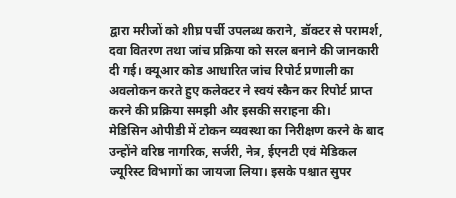द्वारा मरीजों को शीघ्र पर्ची उपलब्ध कराने, डॉक्टर से परामर्श, दवा वितरण तथा जांच प्रक्रिया को सरल बनाने की जानकारी दी गई। क्यूआर कोड आधारित जांच रिपोर्ट प्रणाली का अवलोकन करते हुए कलेक्टर ने स्वयं स्कैन कर रिपोर्ट प्राप्त करने की प्रक्रिया समझी और इसकी सराहना की।
मेडिसिन ओपीडी में टोकन व्यवस्था का निरीक्षण करने के बाद उन्होंने वरिष्ठ नागरिक, सर्जरी, नेत्र, ईएनटी एवं मेडिकल ज्यूरिस्ट विभागों का जायजा लिया। इसके पश्चात सुपर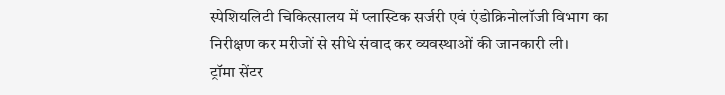स्पेशियलिटी चिकित्सालय में प्लास्टिक सर्जरी एवं एंडोक्रिनोलॉजी विभाग का निरीक्षण कर मरीजों से सीधे संवाद कर व्यवस्थाओं की जानकारी ली।
ट्रॉमा सेंटर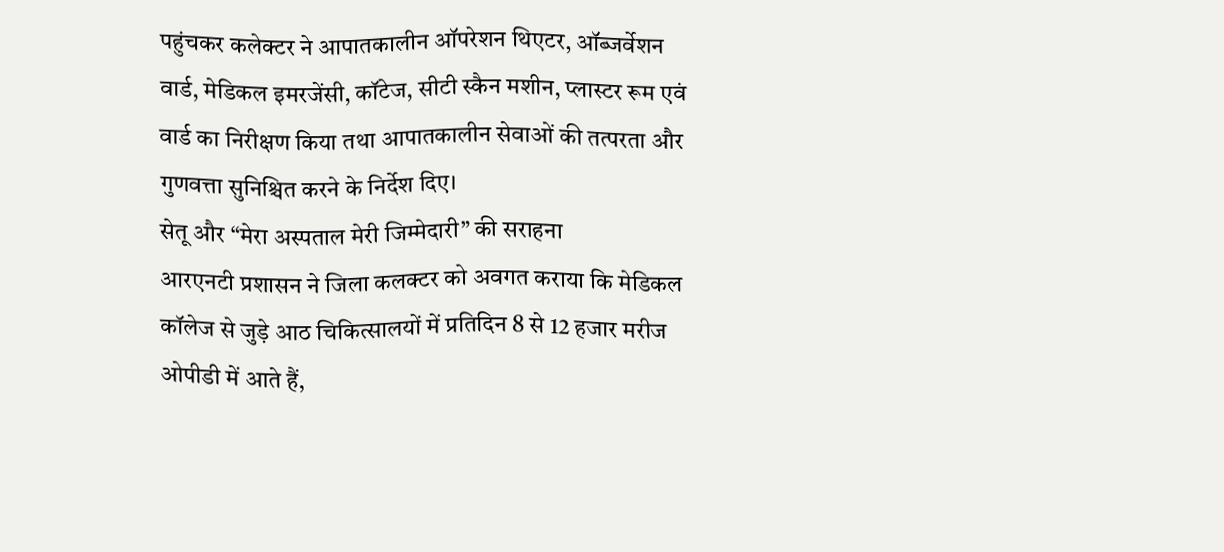पहुंचकर कलेक्टर ने आपातकालीन ऑपरेशन थिएटर, ऑब्जर्वेशन वार्ड, मेडिकल इमरजेंसी, कॉटेज, सीटी स्कैन मशीन, प्लास्टर रूम एवं वार्ड का निरीक्षण किया तथा आपातकालीन सेवाओं की तत्परता और गुणवत्ता सुनिश्चित करने के निर्देश दिए।
सेतू और “मेरा अस्पताल मेरी जिम्मेदारी” की सराहना
आरएनटी प्रशासन ने जिला कलक्टर को अवगत कराया कि मेडिकल कॉलेज से जुड़े आठ चिकित्सालयों में प्रतिदिन 8 से 12 हजार मरीज ओपीडी में आते हैं,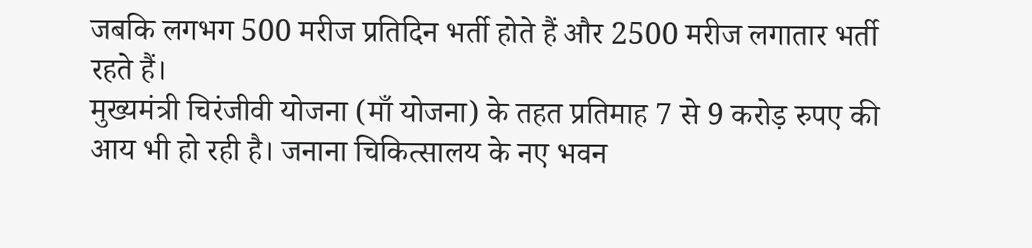जबकि लगभग 500 मरीज प्रतिदिन भर्ती होते हैं और 2500 मरीज लगातार भर्ती रहते हैं।
मुख्यमंत्री चिरंजीवी योजना (माँ योजना) के तहत प्रतिमाह 7 से 9 करोड़ रुपए की आय भी हो रही है। जनाना चिकित्सालय के नए भवन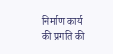निर्माण कार्य की प्रगति की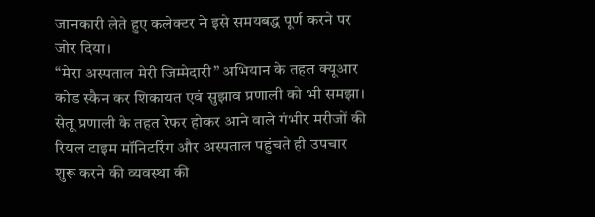जानकारी लेते हुए कलेक्टर ने इसे समयबद्ध पूर्ण करने पर जोर दिया।
“मेरा अस्पताल मेरी जिम्मेदारी” अभियान के तहत क्यूआर कोड स्कैन कर शिकायत एवं सुझाव प्रणाली को भी समझा। सेतू प्रणाली के तहत रेफर होकर आने वाले गंभीर मरीजों की रियल टाइम मॉनिटरिंग और अस्पताल पहुंचते ही उपचार शुरू करने की व्यवस्था की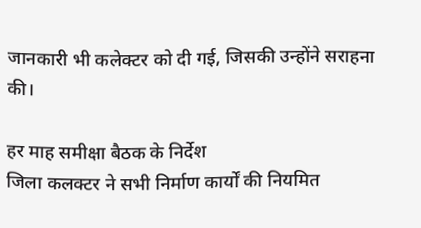जानकारी भी कलेक्टर को दी गई, जिसकी उन्होंने सराहना की।

हर माह समीक्षा बैठक के निर्देश
जिला कलक्टर ने सभी निर्माण कार्यों की नियमित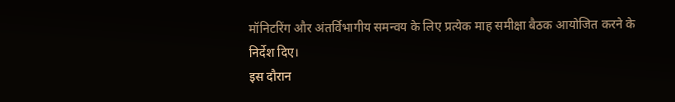मॉनिटरिंग और अंतर्विभागीय समन्वय के लिए प्रत्येक माह समीक्षा बैठक आयोजित करने के निर्देश दिए।
इस दौरान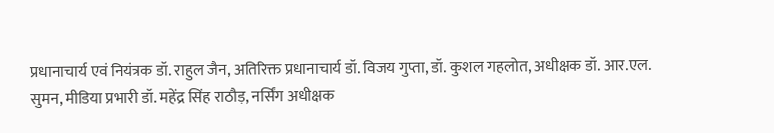प्रधानाचार्य एवं नियंत्रक डॉ. राहुल जैन, अतिरिक्त प्रधानाचार्य डॉ. विजय गुप्ता, डॉ. कुशल गहलोत, अधीक्षक डॉ. आर.एल. सुमन, मीडिया प्रभारी डॉ. महेंद्र सिंह राठौड़, नर्सिंग अधीक्षक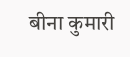बीना कुमारी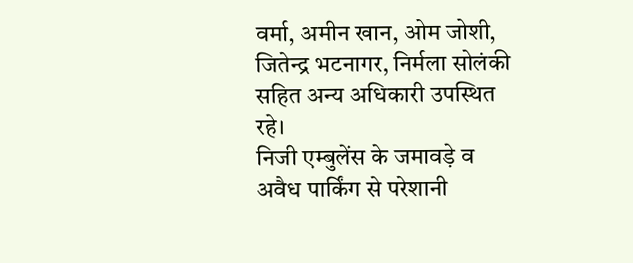वर्मा, अमीन खान, ओम जोशी, जितेन्द्र भटनागर, निर्मला सोलंकी सहित अन्य अधिकारी उपस्थित रहे।
निजी एम्बुलेंस के जमावड़े व अवैध पार्किंग से परेशानी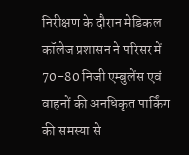निरीक्षण के दौरान मेडिकल कॉलेज प्रशासन ने परिसर में 70-80 निजी एम्बुलेंस एवं वाहनों की अनधिकृत पार्किंग की समस्या से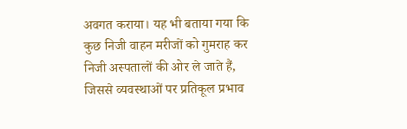अवगत कराया। यह भी बताया गया कि कुछ निजी वाहन मरीजों को गुमराह कर निजी अस्पतालों की ओर ले जाते हैं, जिससे व्यवस्थाओं पर प्रतिकूल प्रभाव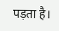पड़ता है।